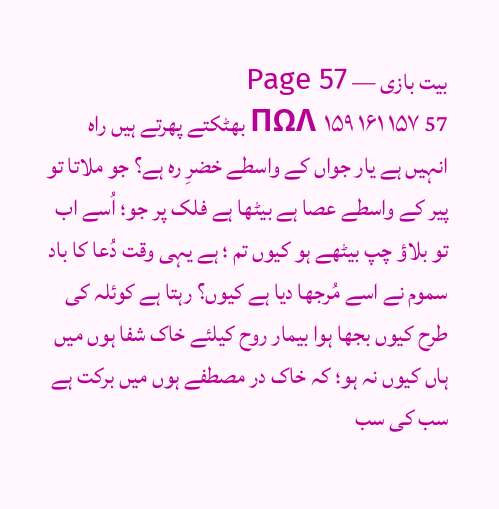بیت بازی — Page 57
57 ۱۵۷ ΠΩΛ ۱۵۹ ۱۶۱ بھٹکتے پھرتے ہیں راہ انہیں ہے یار جواں کے واسطے خضرِ رہ ہے؟ جو ملاتا تو پیر کے واسطے عصا ہے بیٹھا ہے فلک پر جو؛ اُسے اب تو بلاؤ چپ بیٹھے ہو کیوں تم ؛ ہے یہی وقت دُعا کا باد سموم نے اسے مُرجھا دیا ہے کیوں؟ رہتا ہے کوئلہ کی طرح کیوں بجھا ہوا بیمار روح کیلئے خاک شفا ہوں میں ہاں کیوں نہ ہو؛ کہ خاک در مصطفے ہوں میں برکت ہے سب کی سب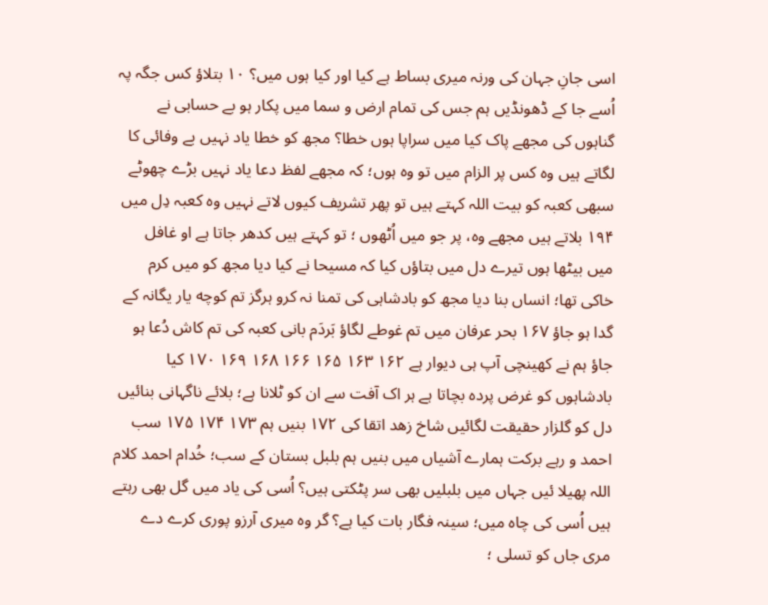اسی جانِ جہان کی ورنہ میری بساط ہے کیا اور کیا ہوں میں؟ ١٠ بتلاؤ کس جگہ پہ اُسے جا کے ڈھونڈیں ہم جس کی تمام ارض و سما میں پکار ہو بے حسابی نے گناہوں کی مجھے پاک کیا میں سراپا ہوں خطا؟ مجھ کو خطا یاد نہیں بے وفائی کا لگاتے ہیں وہ کس پر الزام میں تو وہ ہوں؛ کہ مجھے لفظ دعا یاد نہیں بڑے چھوٹے سبھی کعبہ کو بیت اللہ کہتے ہیں تو پھر تشریف کیوں لاتے نہیں وہ کعبہ دِل میں ۱۹۴ بلاتے ہیں مجھے وہ، پر جو میں اُٹھوں ؛ تو کہتے ہیں کدھر جاتا ہے او غافل میں بیٹھا ہوں تیرے دل میں بتاؤں کیا کہ مسیحا نے کیا دیا مجھ کو میں کرم خاکی تھا؛ انساں بنا دیا مجھ کو بادشاہی کی تمنا نہ کرو ہرگز تم کوچه یار یگانہ کے گدا ہو جاؤ ۱۶۷ بحر عرفان میں تم غوطے لگاؤ بَردَم بانی کعبہ کی تم کاش دُعا ہو جاؤ ہم نے کھینچی آپ ہی دیوار ہے ۱۶۲ ۱۶۳ ۱۶۵ ۱۶۶ ۱۶۸ ۱۶۹ ۱۷۰ کیا بادشاہوں کو غرض پردہ بچاتا ہے ہر اک آفت سے ان کو ٹلانا ہے؛ بلائے ناگہانی بنائیں دل کو گلزار حقیقت لگائیں شاخ زھد اتقا کی ۱۷۲ بنیں ہم ۱۷۳ ۱۷۴ ۱۷۵ سب احمد و رہے برکت ہمارے آشیاں میں بنیں ہم بلبل بستان کے سب؛ خُدام احمد كلام اللہ پھیلا ئیں جہاں میں بلبلیں بھی سر پٹکتی ہیں؟ اُسی کی یاد میں گل بھی رہتے ہیں اُسی کی چاہ میں؛ سینہ فگار بات کیا ہے؟ گر وہ میری آرزو پوری کرے دے مری جاں کو تسلی ؛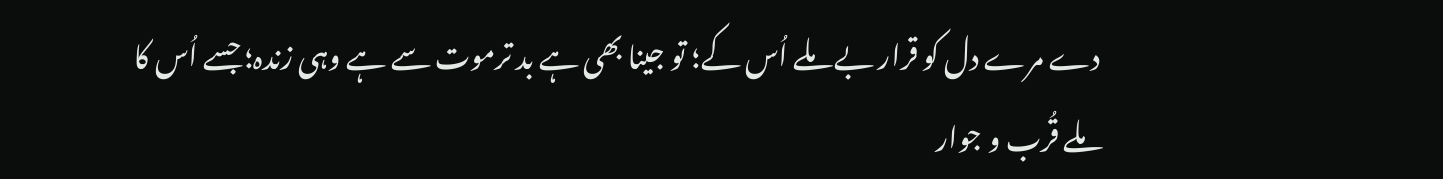دے مرے دل کو قرار بے ملے اُس کے؛ تو جینا بھی ہے بد ترموت سے ہے وہی زندہ؛ جسے اُس کا ملے قُرب و جوار